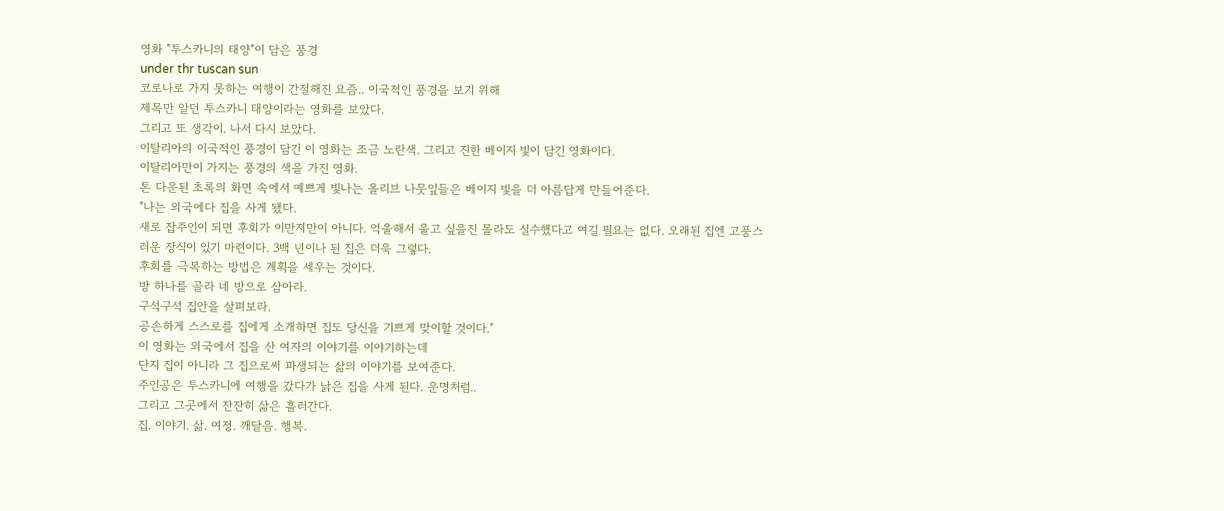영화 "투스카니의 태양"이 담은 풍경
under thr tuscan sun
코로나로 가지 못하는 여행이 간절해진 요즘.. 이국적인 풍경을 보기 위해
제목만 알던 투스카니 태양이라는 영화를 보았다.
그리고 또 생각이. 나서 다시 보았다.
이탈리아의 이국적인 풍경이 담긴 이 영화는 조금 노란색. 그리고 진한 베이지 빛이 담긴 영화이다.
이탈리아만이 가지는 풍경의 색을 가진 영화.
톤 다운된 초록의 화면 속에서 예쁘게 빛나는 올리브 나뭇잎들은 베이지 빛을 더 아름답게 만들어준다.
"나는 외국에다 집을 사게 됐다.
새로 잡주인이 되면 후회가 이만저만이 아니다. 억울해서 울고 싶을진 몰라도 실수했다고 여길 필요는 없다. 오래된 집엔 고풍스러운 장식이 있기 마련이다. 3백 년이나 된 집은 더욱 그렇다.
후회를 극복하는 방법은 계획을 세우는 것이다.
방 하나를 골라 네 방으로 삼아라.
구석구석 집안을 살펴보라.
공손하게 스스로를 집에게 소개하면 집도 당신을 기쁘게 맞이할 것이다."
이 영화는 외국에서 집을 산 여자의 이야기를 이야기하는데
단지 집이 아니라 그 집으로써 파생되는 삶의 이야기를 보여준다.
주인공은 투스카니에 여행을 갔다가 낡은 집을 사게 된다. 운명처럼..
그리고 그곳에서 잔잔히 삶은 흘러간다.
집. 이야기. 삶. 여정. 깨달음. 행복.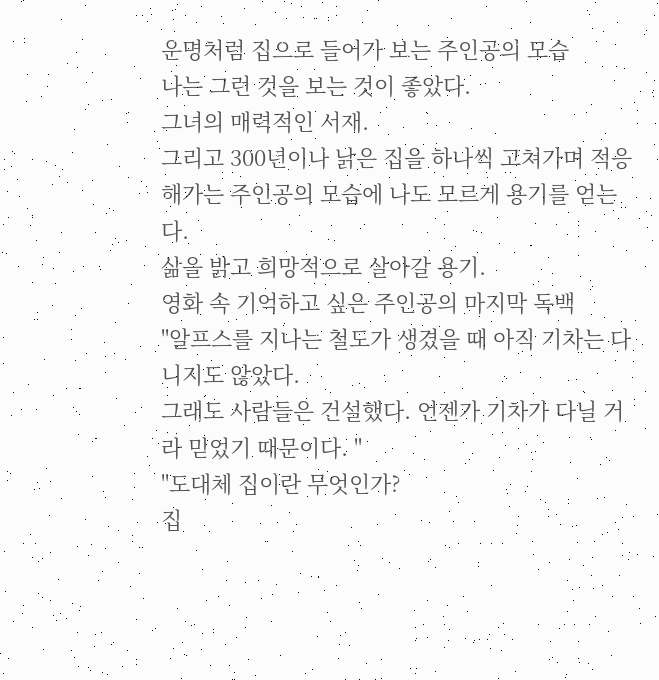운명처럼 집으로 들어가 보는 주인공의 모습
나는 그런 것을 보는 것이 좋았다.
그녀의 매력적인 서재.
그리고 300년이나 낡은 집을 하나씩 고쳐가며 적응해가는 주인공의 모습에 나도 모르게 용기를 얻는다.
삶을 밝고 희망적으로 살아갈 용기.
영화 속 기억하고 싶은 주인공의 마지막 독백
"알프스를 지나는 철도가 생겼을 때 아직 기차는 다니지도 않았다.
그래도 사람들은 건설했다. 언젠가 기차가 다닐 거라 믿었기 때문이다. "
"도대체 집이란 무엇인가?
집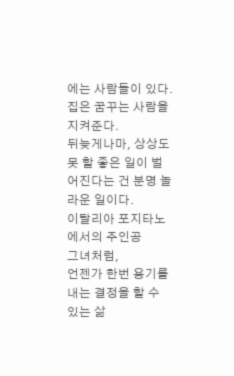에는 사람들이 있다. 집은 꿈꾸는 사람을 지켜준다.
뒤늦게나마, 상상도 못 할 좋은 일이 벌어진다는 건 분명 놀라운 일이다.
이탈리아 포지타노에서의 주인공
그녀처럼,
언젠가 한번 용기를 내는 결정을 할 수 있는 삶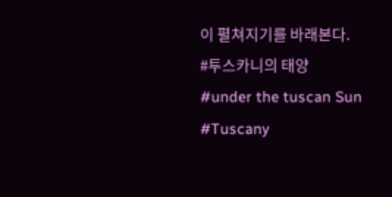이 펼쳐지기를 바래본다.
#투스카니의 태양
#under the tuscan Sun
#Tuscany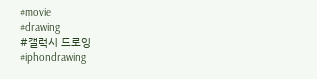#movie
#drawing
#갤럭시 드로잉
#iphondrawing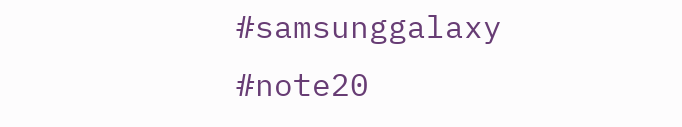#samsunggalaxy
#note20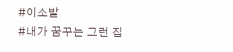#이소발
#내가 꿈꾸는 그런 집